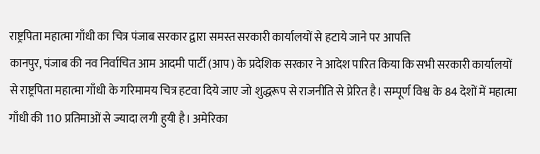राष्ट्रपिता महात्मा गाँधी का चित्र पंजाब सरकार द्वारा समस्त सरकारी कार्यालयों से हटाये जाने पर आपत्ति
कानपुर, पंजाब की नव निर्वाचित आम आदमी पार्टी (आप) के प्रदेशिक सरकार ने आदेश पारित किया कि सभी सरकारी कार्यालयों से राष्ट्रपिता महात्मा गाँधी के गरिमामय चित्र हटवा दिये जाए जो शुद्धरूप से राजनीति से प्रेरित है। सम्पूर्ण विश्व के 84 देशों में महात्मा गाँधी की 110 प्रतिमाओं से ज्यादा लगी हुयी है। अमेरिका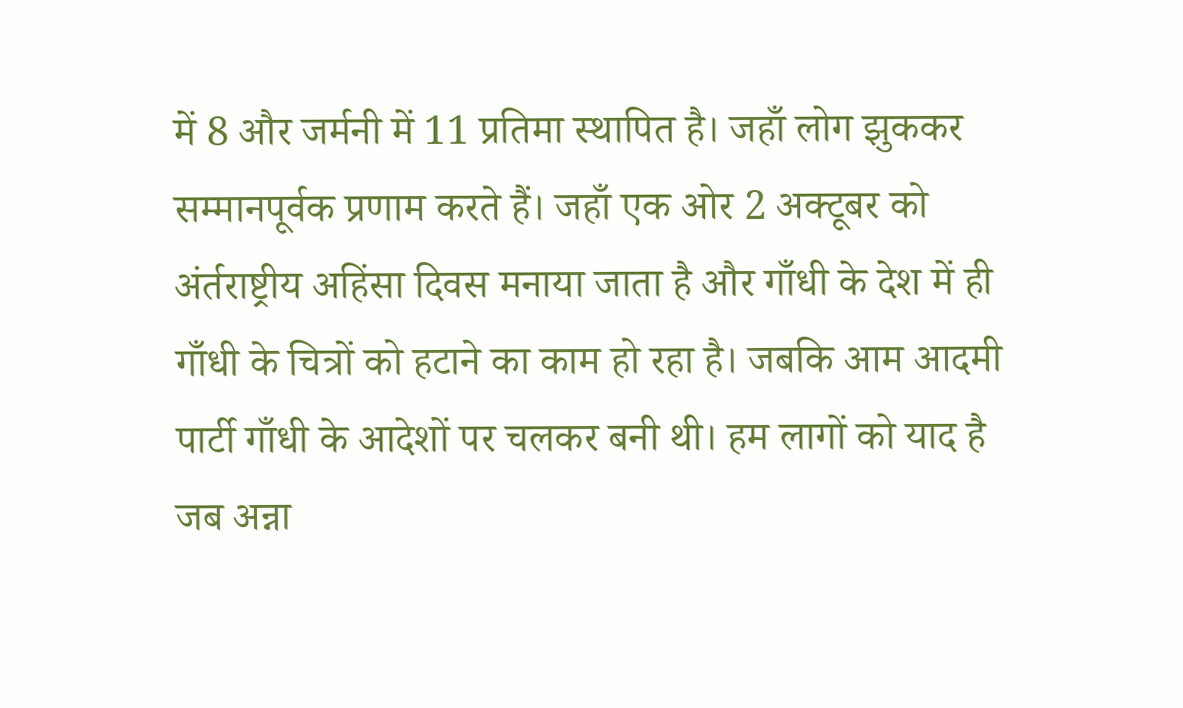में 8 और जर्मनी में 11 प्रतिमा स्थापित है। जहाँ लोग झुककर सम्मानपूर्वक प्रणाम करते हैं। जहाँ एक ओर 2 अक्टूबर को अंर्तराष्ट्रीय अहिंसा दिवस मनाया जाता है और गाँधी के देश में ही गाँधी के चित्रों को हटाने का काम हो रहा है। जबकि आम आदमी पार्टी गाँधी के आदेशों पर चलकर बनी थी। हम लागों को याद है जब अन्ना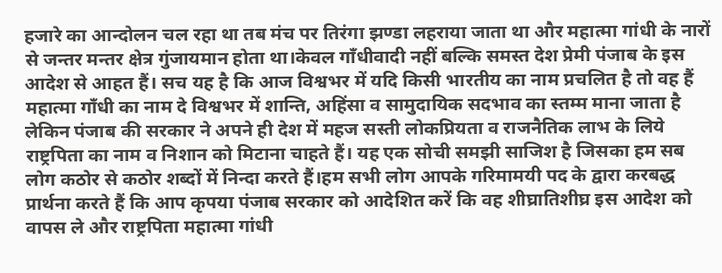हजारे का आन्दोलन चल रहा था तब मंच पर तिरंगा झण्डा लहराया जाता था और महात्मा गांधी के नारों से जन्तर मन्तर क्षेत्र गुंजायमान होता था।केवल गाँधीवादी नहीं बल्कि समस्त देश प्रेमी पंजाब के इस आदेश से आहत हैं। सच यह है कि आज विश्वभर में यदि किसी भारतीय का नाम प्रचलित है तो वह हैं महात्मा गाँधी का नाम दे विश्वभर में शान्ति, अहिंसा व सामुदायिक सदभाव का स्तम्म माना जाता है लेकिन पंजाब की सरकार ने अपने ही देश में महज सस्ती लोकप्रियता व राजनैतिक लाभ के लिये राष्ट्रपिता का नाम व निशान को मिटाना चाहते हैं। यह एक सोची समझी साजिश है जिसका हम सब लोग कठोर से कठोर शब्दों में निन्दा करते हैं।हम सभी लोग आपके गरिमामयी पद के द्वारा करबद्ध प्रार्थना करते हैं कि आप कृपया पंजाब सरकार को आदेशित करें कि वह शीघ्रातिशीघ्र इस आदेश को वापस ले और राष्ट्रपिता महात्मा गांधी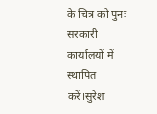के चित्र को पुनः सरकारी कार्यालयों में स्थापित करें।सुरेश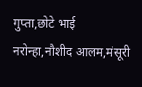गुप्ता,छोटे भाई नरोन्हा,नौशीद आलम,मंसूरी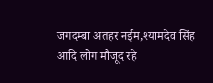जगदम्बा अतहर नईम,श्यामदेव सिंह आदि लोग मौजूद रहे